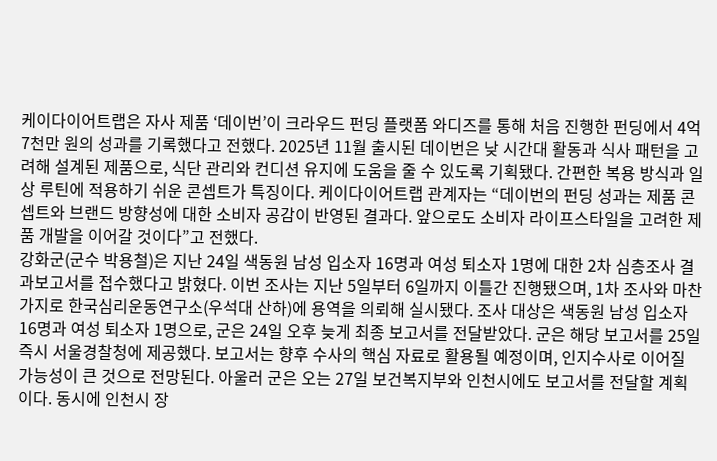케이다이어트랩은 자사 제품 ‘데이번’이 크라우드 펀딩 플랫폼 와디즈를 통해 처음 진행한 펀딩에서 4억7천만 원의 성과를 기록했다고 전했다. 2025년 11월 출시된 데이번은 낮 시간대 활동과 식사 패턴을 고려해 설계된 제품으로, 식단 관리와 컨디션 유지에 도움을 줄 수 있도록 기획됐다. 간편한 복용 방식과 일상 루틴에 적용하기 쉬운 콘셉트가 특징이다. 케이다이어트랩 관계자는 “데이번의 펀딩 성과는 제품 콘셉트와 브랜드 방향성에 대한 소비자 공감이 반영된 결과다. 앞으로도 소비자 라이프스타일을 고려한 제품 개발을 이어갈 것이다”고 전했다.
강화군(군수 박용철)은 지난 24일 색동원 남성 입소자 16명과 여성 퇴소자 1명에 대한 2차 심층조사 결과보고서를 접수했다고 밝혔다. 이번 조사는 지난 5일부터 6일까지 이틀간 진행됐으며, 1차 조사와 마찬가지로 한국심리운동연구소(우석대 산하)에 용역을 의뢰해 실시됐다. 조사 대상은 색동원 남성 입소자 16명과 여성 퇴소자 1명으로, 군은 24일 오후 늦게 최종 보고서를 전달받았다. 군은 해당 보고서를 25일 즉시 서울경찰청에 제공했다. 보고서는 향후 수사의 핵심 자료로 활용될 예정이며, 인지수사로 이어질 가능성이 큰 것으로 전망된다. 아울러 군은 오는 27일 보건복지부와 인천시에도 보고서를 전달할 계획이다. 동시에 인천시 장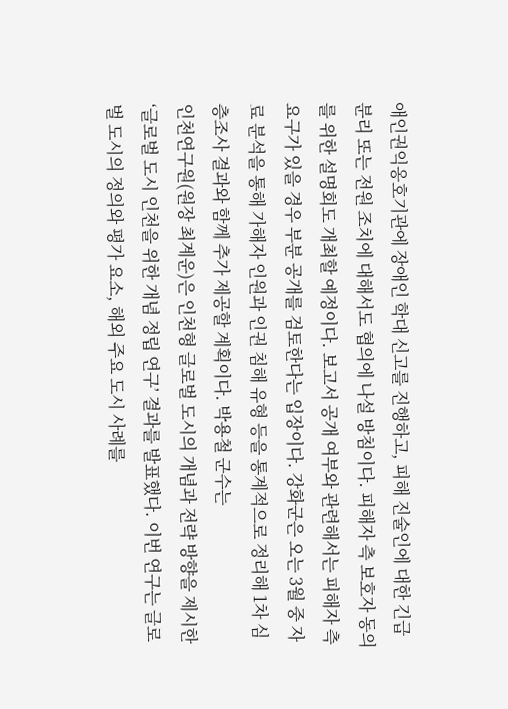애인권익옹호기관에 장애인 학대 신고를 진행하고, 피해 진술인에 대한 긴급 분리 또는 전원 조치에 대해서도 협의에 나설 방침이다. 피해자 측 보호자 동의를 위한 설명회도 개최할 예정이다. 보고서 공개 여부와 관련해서는 피해자 측 요구가 있을 경우 부분 공개를 검토한다는 입장이다. 강화군은 오는 3월 중 자료 분석을 통해 가해자 인원과 인권 침해 유형 등을 통계적으로 정리해 1차 심층조사 결과와 함께 추가 제공할 계획이다. 박용철 군수는
인천연구원(원장 최계운)은 인천형 글로벌 도시의 개념과 전략 방향을 제시한 ‘글로벌 도시 인천을 위한 개념 정립 연구’ 결과를 발표했다. 이번 연구는 글로벌 도시의 정의와 평가 요소, 해외 주요 도시 사례를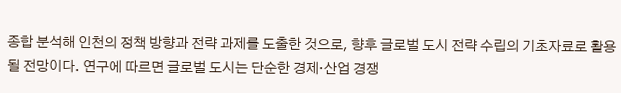종합 분석해 인천의 정책 방향과 전략 과제를 도출한 것으로, 향후 글로벌 도시 전략 수립의 기초자료로 활용될 전망이다. 연구에 따르면 글로벌 도시는 단순한 경제·산업 경쟁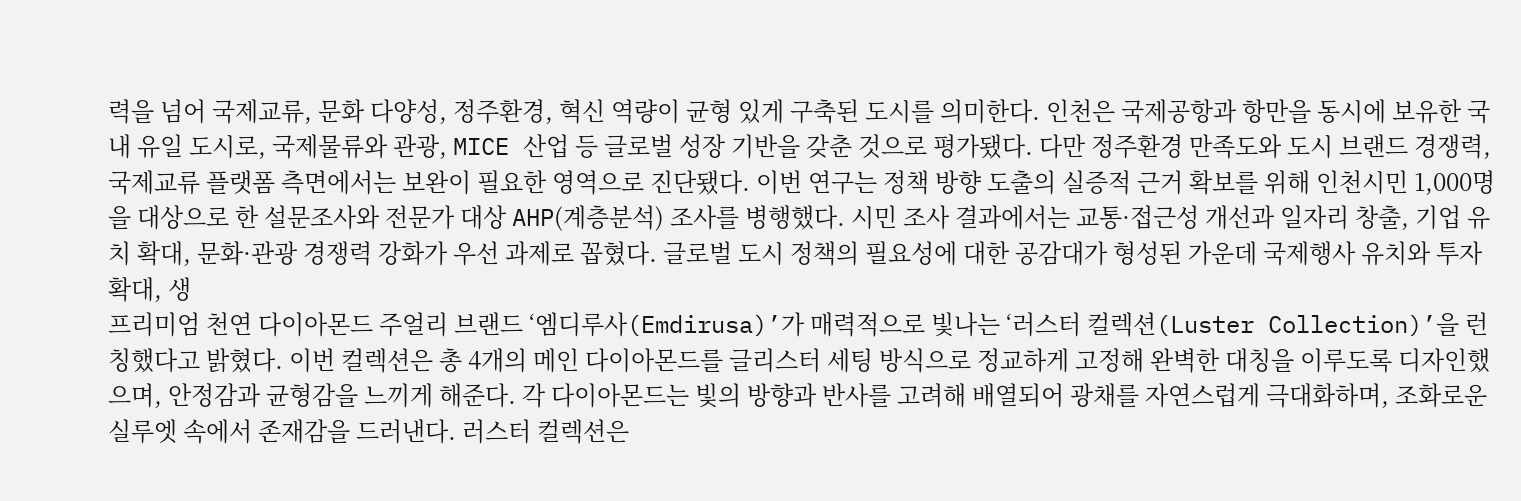력을 넘어 국제교류, 문화 다양성, 정주환경, 혁신 역량이 균형 있게 구축된 도시를 의미한다. 인천은 국제공항과 항만을 동시에 보유한 국내 유일 도시로, 국제물류와 관광, MICE 산업 등 글로벌 성장 기반을 갖춘 것으로 평가됐다. 다만 정주환경 만족도와 도시 브랜드 경쟁력, 국제교류 플랫폼 측면에서는 보완이 필요한 영역으로 진단됐다. 이번 연구는 정책 방향 도출의 실증적 근거 확보를 위해 인천시민 1,000명을 대상으로 한 설문조사와 전문가 대상 AHP(계층분석) 조사를 병행했다. 시민 조사 결과에서는 교통·접근성 개선과 일자리 창출, 기업 유치 확대, 문화·관광 경쟁력 강화가 우선 과제로 꼽혔다. 글로벌 도시 정책의 필요성에 대한 공감대가 형성된 가운데 국제행사 유치와 투자 확대, 생
프리미엄 천연 다이아몬드 주얼리 브랜드 ‘엠디루사(Emdirusa)’가 매력적으로 빛나는 ‘러스터 컬렉션(Luster Collection)’을 런칭했다고 밝혔다. 이번 컬렉션은 총 4개의 메인 다이아몬드를 글리스터 세팅 방식으로 정교하게 고정해 완벽한 대칭을 이루도록 디자인했으며, 안정감과 균형감을 느끼게 해준다. 각 다이아몬드는 빛의 방향과 반사를 고려해 배열되어 광채를 자연스럽게 극대화하며, 조화로운 실루엣 속에서 존재감을 드러낸다. 러스터 컬렉션은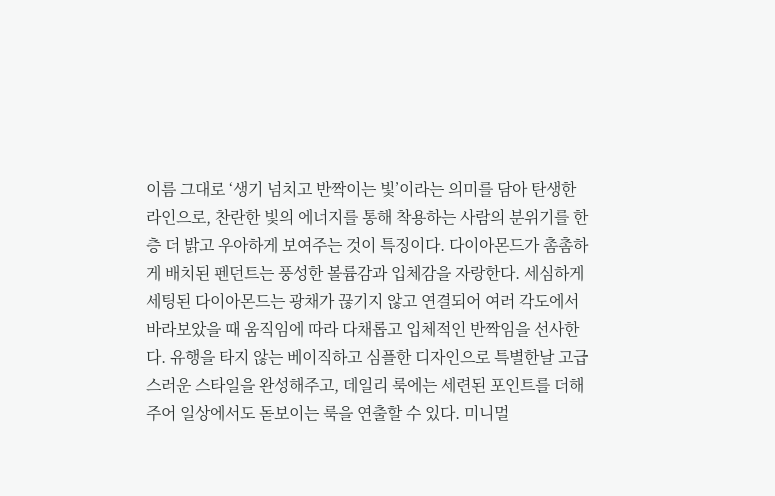이름 그대로 ‘생기 넘치고 반짝이는 빛’이라는 의미를 담아 탄생한 라인으로, 찬란한 빛의 에너지를 통해 착용하는 사람의 분위기를 한층 더 밝고 우아하게 보여주는 것이 특징이다. 다이아몬드가 촘촘하게 배치된 펜던트는 풍성한 볼륨감과 입체감을 자랑한다. 세심하게 세팅된 다이아몬드는 광채가 끊기지 않고 연결되어 여러 각도에서 바라보았을 때 움직임에 따라 다채롭고 입체적인 반짝임을 선사한다. 유행을 타지 않는 베이직하고 심플한 디자인으로 특별한날 고급스러운 스타일을 완성해주고, 데일리 룩에는 세련된 포인트를 더해주어 일상에서도 돋보이는 룩을 연출할 수 있다. 미니멀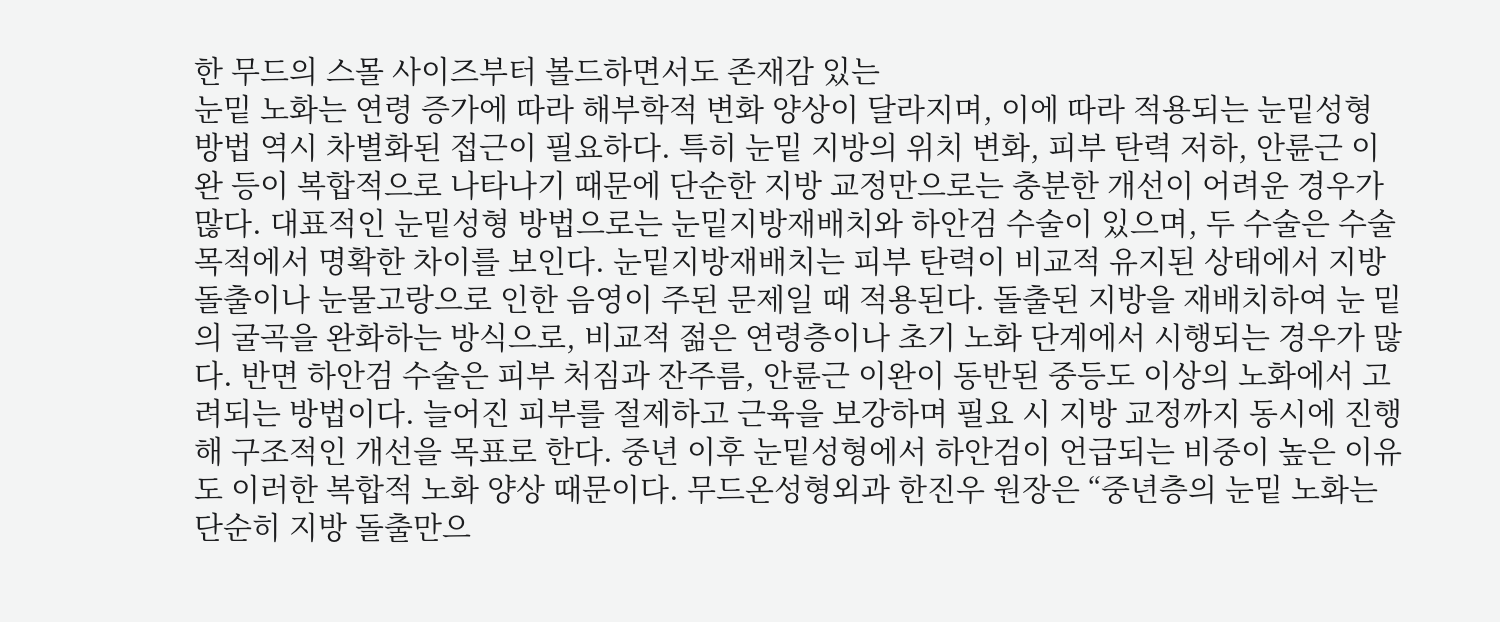한 무드의 스몰 사이즈부터 볼드하면서도 존재감 있는
눈밑 노화는 연령 증가에 따라 해부학적 변화 양상이 달라지며, 이에 따라 적용되는 눈밑성형 방법 역시 차별화된 접근이 필요하다. 특히 눈밑 지방의 위치 변화, 피부 탄력 저하, 안륜근 이완 등이 복합적으로 나타나기 때문에 단순한 지방 교정만으로는 충분한 개선이 어려운 경우가 많다. 대표적인 눈밑성형 방법으로는 눈밑지방재배치와 하안검 수술이 있으며, 두 수술은 수술 목적에서 명확한 차이를 보인다. 눈밑지방재배치는 피부 탄력이 비교적 유지된 상태에서 지방 돌출이나 눈물고랑으로 인한 음영이 주된 문제일 때 적용된다. 돌출된 지방을 재배치하여 눈 밑의 굴곡을 완화하는 방식으로, 비교적 젊은 연령층이나 초기 노화 단계에서 시행되는 경우가 많다. 반면 하안검 수술은 피부 처짐과 잔주름, 안륜근 이완이 동반된 중등도 이상의 노화에서 고려되는 방법이다. 늘어진 피부를 절제하고 근육을 보강하며 필요 시 지방 교정까지 동시에 진행해 구조적인 개선을 목표로 한다. 중년 이후 눈밑성형에서 하안검이 언급되는 비중이 높은 이유도 이러한 복합적 노화 양상 때문이다. 무드온성형외과 한진우 원장은 “중년층의 눈밑 노화는 단순히 지방 돌출만으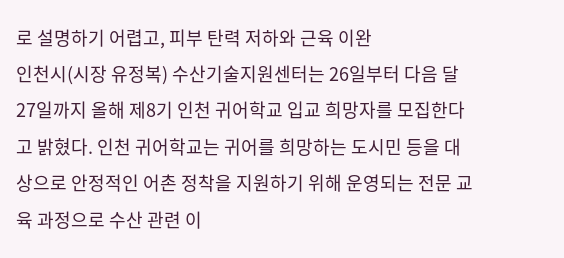로 설명하기 어렵고, 피부 탄력 저하와 근육 이완
인천시(시장 유정복) 수산기술지원센터는 26일부터 다음 달 27일까지 올해 제8기 인천 귀어학교 입교 희망자를 모집한다고 밝혔다. 인천 귀어학교는 귀어를 희망하는 도시민 등을 대상으로 안정적인 어촌 정착을 지원하기 위해 운영되는 전문 교육 과정으로 수산 관련 이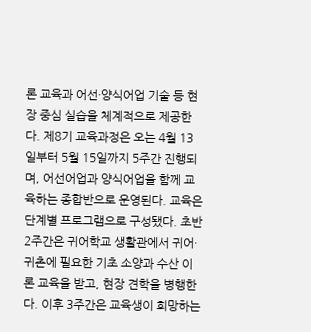론 교육과 어선·양식어업 기술 등 현장 중심 실습을 체계적으로 제공한다. 제8기 교육과정은 오는 4월 13일부터 5월 15일까지 5주간 진행되며, 어선어업과 양식어업을 함께 교육하는 종합반으로 운영된다. 교육은 단계별 프로그램으로 구성됐다. 초반 2주간은 귀어학교 생활관에서 귀어·귀촌에 필요한 기초 소양과 수산 이론 교육을 받고, 현장 견학을 병행한다. 이후 3주간은 교육생이 희망하는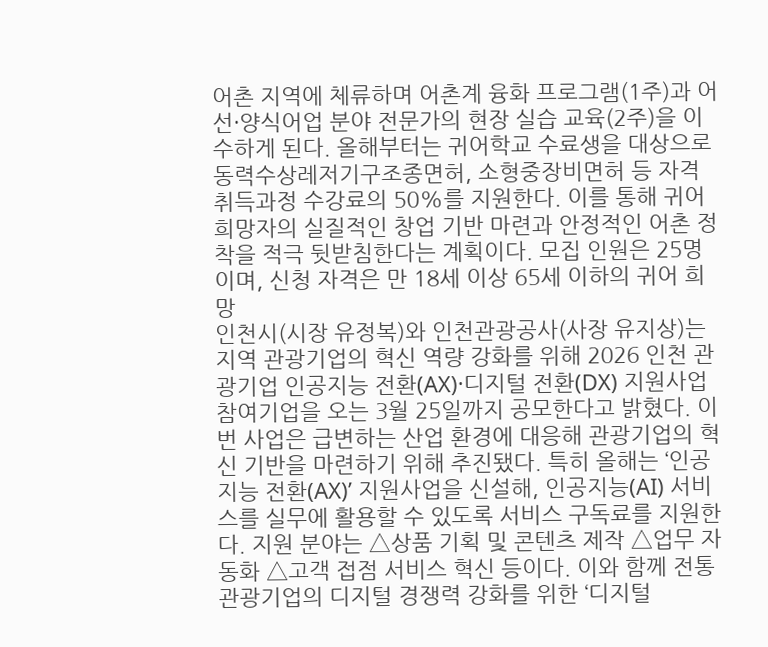어촌 지역에 체류하며 어촌계 융화 프로그램(1주)과 어선·양식어업 분야 전문가의 현장 실습 교육(2주)을 이수하게 된다. 올해부터는 귀어학교 수료생을 대상으로 동력수상레저기구조종면허, 소형중장비면허 등 자격 취득과정 수강료의 50%를 지원한다. 이를 통해 귀어 희망자의 실질적인 창업 기반 마련과 안정적인 어촌 정착을 적극 뒷받침한다는 계획이다. 모집 인원은 25명이며, 신청 자격은 만 18세 이상 65세 이하의 귀어 희망
인천시(시장 유정복)와 인천관광공사(사장 유지상)는 지역 관광기업의 혁신 역량 강화를 위해 2026 인천 관광기업 인공지능 전환(AX)·디지털 전환(DX) 지원사업 참여기업을 오는 3월 25일까지 공모한다고 밝혔다. 이번 사업은 급변하는 산업 환경에 대응해 관광기업의 혁신 기반을 마련하기 위해 추진됐다. 특히 올해는 ‘인공지능 전환(AX)’ 지원사업을 신설해, 인공지능(AI) 서비스를 실무에 활용할 수 있도록 서비스 구독료를 지원한다. 지원 분야는 △상품 기획 및 콘텐츠 제작 △업무 자동화 △고객 접점 서비스 혁신 등이다. 이와 함께 전통 관광기업의 디지털 경쟁력 강화를 위한 ‘디지털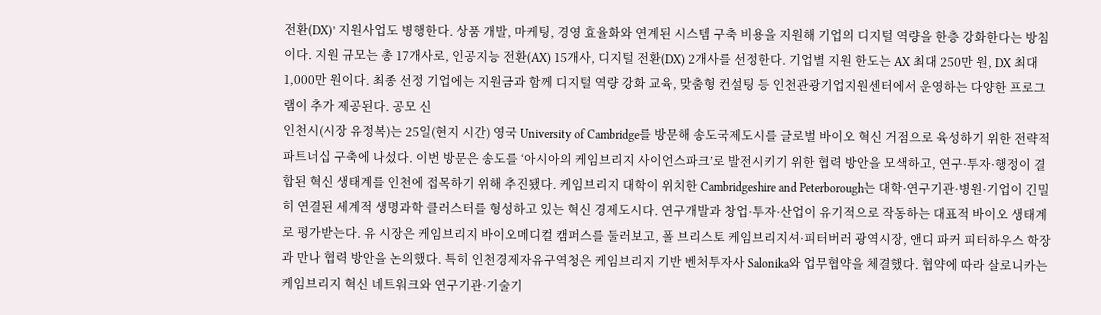전환(DX)’ 지원사업도 병행한다. 상품 개발, 마케팅, 경영 효율화와 연계된 시스템 구축 비용을 지원해 기업의 디지털 역량을 한층 강화한다는 방침이다. 지원 규모는 총 17개사로, 인공지능 전환(AX) 15개사, 디지털 전환(DX) 2개사를 선정한다. 기업별 지원 한도는 AX 최대 250만 원, DX 최대 1,000만 원이다. 최종 선정 기업에는 지원금과 함께 디지털 역량 강화 교육, 맞춤형 컨설팅 등 인천관광기업지원센터에서 운영하는 다양한 프로그램이 추가 제공된다. 공모 신
인천시(시장 유정복)는 25일(현지 시간) 영국 University of Cambridge를 방문해 송도국제도시를 글로벌 바이오 혁신 거점으로 육성하기 위한 전략적 파트너십 구축에 나섰다. 이번 방문은 송도를 ‘아시아의 케임브리지 사이언스파크’로 발전시키기 위한 협력 방안을 모색하고, 연구·투자·행정이 결합된 혁신 생태계를 인천에 접목하기 위해 추진됐다. 케임브리지 대학이 위치한 Cambridgeshire and Peterborough는 대학·연구기관·병원·기업이 긴밀히 연결된 세계적 생명과학 클러스터를 형성하고 있는 혁신 경제도시다. 연구개발과 창업·투자·산업이 유기적으로 작동하는 대표적 바이오 생태계로 평가받는다. 유 시장은 케임브리지 바이오메디컬 캠퍼스를 둘러보고, 폴 브리스토 케임브리지셔·피터버러 광역시장, 앤디 파커 피터하우스 학장과 만나 협력 방안을 논의했다. 특히 인천경제자유구역청은 케임브리지 기반 벤처투자사 Salonika와 업무협약을 체결했다. 협약에 따라 살로니카는 케임브리지 혁신 네트워크와 연구기관·기술기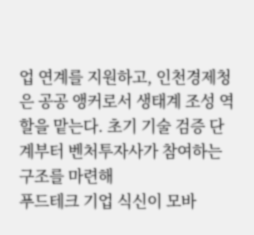업 연계를 지원하고, 인천경제청은 공공 앵커로서 생태계 조성 역할을 맡는다. 초기 기술 검증 단계부터 벤처투자사가 참여하는 구조를 마련해
푸드테크 기업 식신이 모바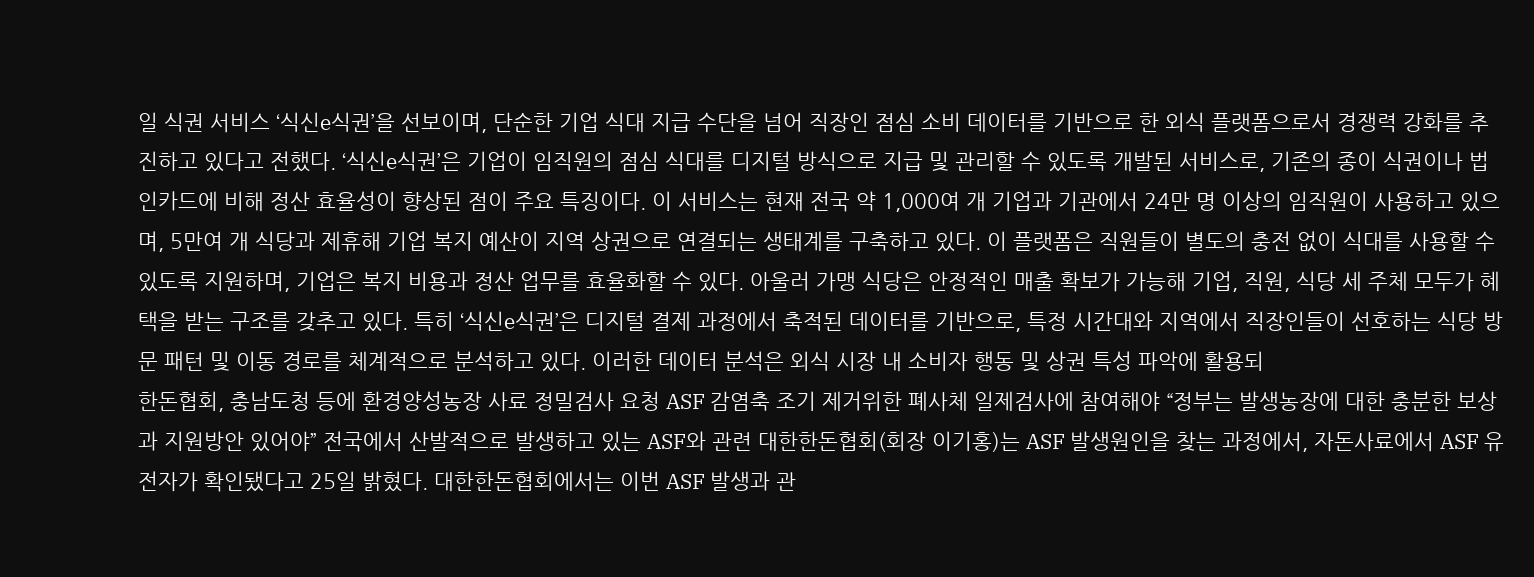일 식권 서비스 ‘식신e식권’을 선보이며, 단순한 기업 식대 지급 수단을 넘어 직장인 점심 소비 데이터를 기반으로 한 외식 플랫폼으로서 경쟁력 강화를 추진하고 있다고 전했다. ‘식신e식권’은 기업이 임직원의 점심 식대를 디지털 방식으로 지급 및 관리할 수 있도록 개발된 서비스로, 기존의 종이 식권이나 법인카드에 비해 정산 효율성이 향상된 점이 주요 특징이다. 이 서비스는 현재 전국 약 1,000여 개 기업과 기관에서 24만 명 이상의 임직원이 사용하고 있으며, 5만여 개 식당과 제휴해 기업 복지 예산이 지역 상권으로 연결되는 생태계를 구축하고 있다. 이 플랫폼은 직원들이 별도의 충전 없이 식대를 사용할 수 있도록 지원하며, 기업은 복지 비용과 정산 업무를 효율화할 수 있다. 아울러 가맹 식당은 안정적인 매출 확보가 가능해 기업, 직원, 식당 세 주체 모두가 혜택을 받는 구조를 갖추고 있다. 특히 ‘식신e식권’은 디지털 결제 과정에서 축적된 데이터를 기반으로, 특정 시간대와 지역에서 직장인들이 선호하는 식당 방문 패턴 및 이동 경로를 체계적으로 분석하고 있다. 이러한 데이터 분석은 외식 시장 내 소비자 행동 및 상권 특성 파악에 활용되
한돈협회, 충남도청 등에 환경양성농장 사료 정밀검사 요청 ASF 감염축 조기 제거위한 폐사체 일제검사에 참여해야 “정부는 발생농장에 대한 충분한 보상과 지원방안 있어야” 전국에서 산발적으로 발생하고 있는 ASF와 관련 대한한돈협회(회장 이기홍)는 ASF 발생원인을 찾는 과정에서, 자돈사료에서 ASF 유전자가 확인됐다고 25일 밝혔다. 대한한돈협회에서는 이번 ASF 발생과 관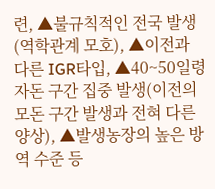련, ▲불규칙적인 전국 발생(역학관계 모호), ▲이전과 다른 IGR타입, ▲40~50일령 자돈 구간 집중 발생(이전의 모돈 구간 발생과 전혀 다른 양상), ▲발생농장의 높은 방역 수준 등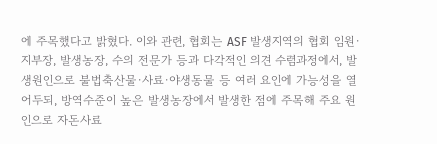에 주목했다고 밝혔다. 이와 관련, 협회는 ASF 발생지역의 협회 임원·지부장, 발생농장, 수의 전문가 등과 다각적인 의견 수렴과정에서, 발생원인으로 불법축산물·사료·야생동물 등 여러 요인에 가능성을 열어두되, 방역수준이 높은 발생농장에서 발생한 점에 주목해 주요 원인으로 자돈사료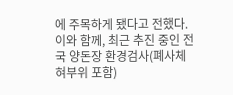에 주목하게 됐다고 전했다. 이와 함께, 최근 추진 중인 전국 양돈장 환경검사(폐사체 혀부위 포함)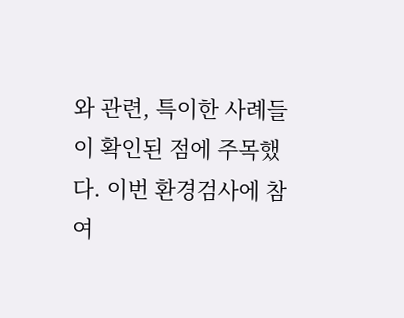와 관련, 특이한 사례들이 확인된 점에 주목했다. 이번 환경검사에 참여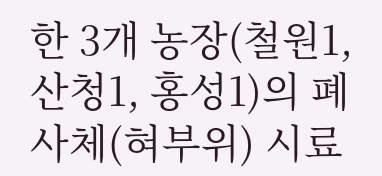한 3개 농장(철원1, 산청1, 홍성1)의 폐사체(혀부위) 시료